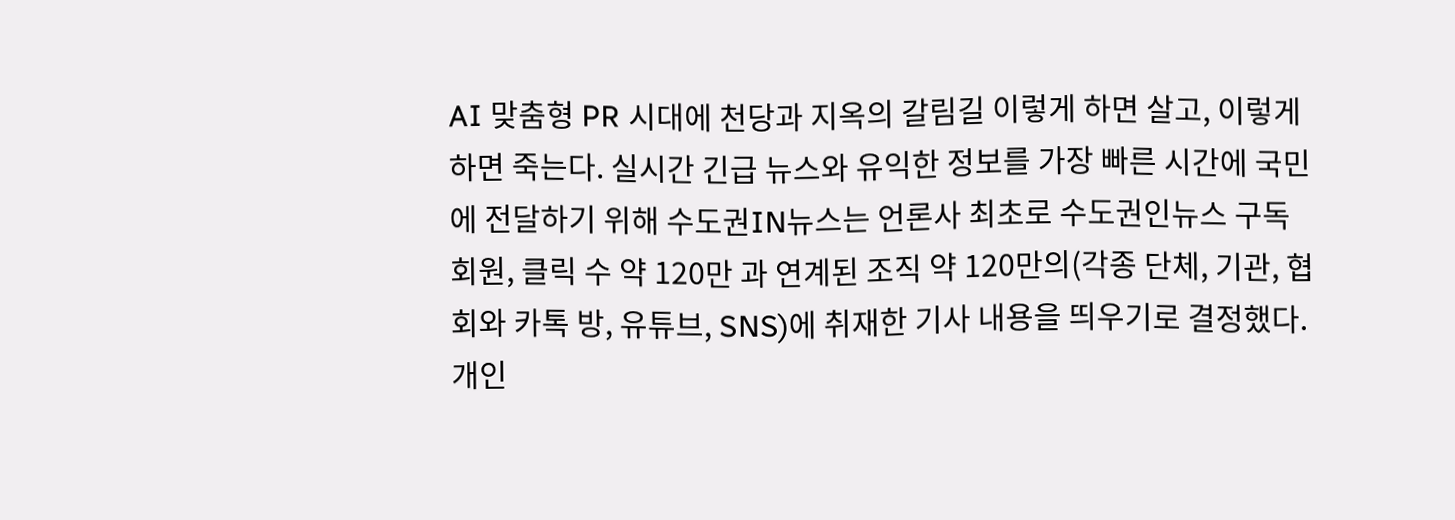AI 맞춤형 PR 시대에 천당과 지옥의 갈림길 이렇게 하면 살고, 이렇게 하면 죽는다. 실시간 긴급 뉴스와 유익한 정보를 가장 빠른 시간에 국민에 전달하기 위해 수도권IN뉴스는 언론사 최초로 수도권인뉴스 구독 회원, 클릭 수 약 120만 과 연계된 조직 약 120만의(각종 단체, 기관, 협회와 카톡 방, 유튜브, SNS)에 취재한 기사 내용을 띄우기로 결정했다. 개인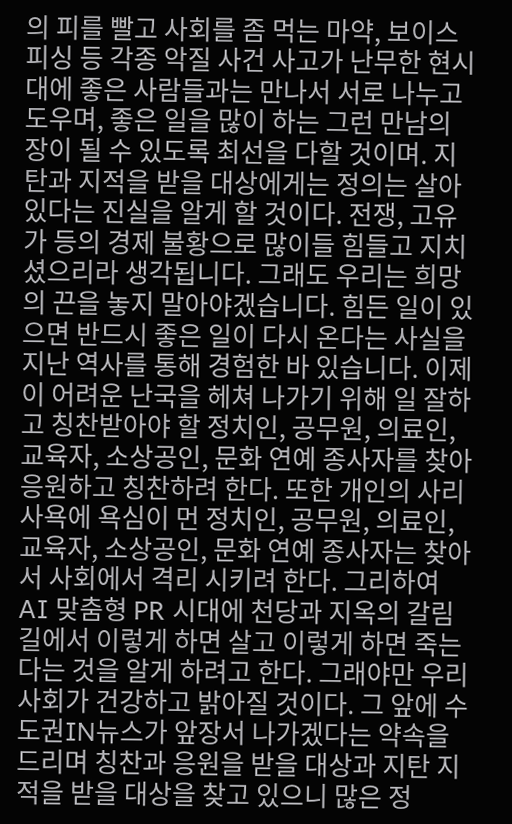의 피를 빨고 사회를 좀 먹는 마약, 보이스피싱 등 각종 악질 사건 사고가 난무한 현시대에 좋은 사람들과는 만나서 서로 나누고 도우며, 좋은 일을 많이 하는 그런 만남의 장이 될 수 있도록 최선을 다할 것이며. 지탄과 지적을 받을 대상에게는 정의는 살아있다는 진실을 알게 할 것이다. 전쟁, 고유가 등의 경제 불황으로 많이들 힘들고 지치셨으리라 생각됩니다. 그래도 우리는 희망의 끈을 놓지 말아야겠습니다. 힘든 일이 있으면 반드시 좋은 일이 다시 온다는 사실을 지난 역사를 통해 경험한 바 있습니다. 이제 이 어려운 난국을 헤쳐 나가기 위해 일 잘하고 칭찬받아야 할 정치인, 공무원, 의료인, 교육자, 소상공인, 문화 연예 종사자를 찾아 응원하고 칭찬하려 한다. 또한 개인의 사리사욕에 욕심이 먼 정치인, 공무원, 의료인, 교육자, 소상공인, 문화 연예 종사자는 찾아서 사회에서 격리 시키려 한다. 그리하여 AI 맞춤형 PR 시대에 천당과 지옥의 갈림길에서 이렇게 하면 살고 이렇게 하면 죽는다는 것을 알게 하려고 한다. 그래야만 우리 사회가 건강하고 밝아질 것이다. 그 앞에 수도권IN뉴스가 앞장서 나가겠다는 약속을 드리며 칭찬과 응원을 받을 대상과 지탄 지적을 받을 대상을 찾고 있으니 많은 정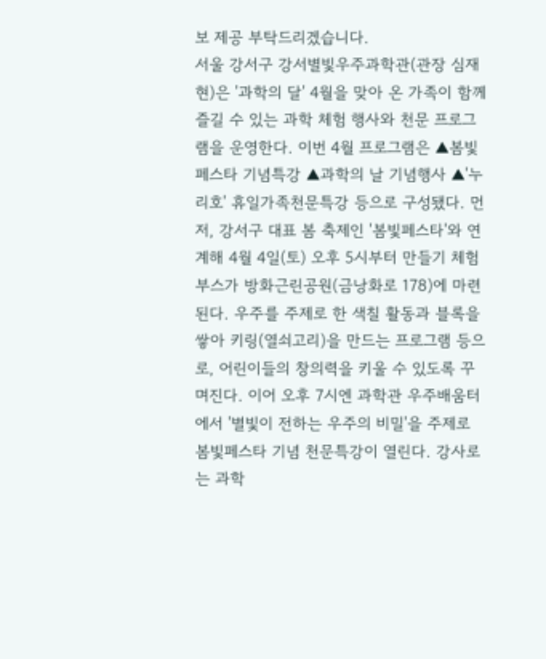보 제공 부탁드리겠습니다.
서울 강서구 강서별빛우주과학관(관장 심재현)은 '과학의 달' 4월을 맞아 온 가족이 함께 즐길 수 있는 과학 체험 행사와 천문 프로그램을 운영한다. 이번 4월 프로그램은 ▲봄빛페스타 기념특강 ▲과학의 날 기념행사 ▲'누리호' 휴일가족천문특강 등으로 구성됐다. 먼저, 강서구 대표 봄 축제인 '봄빛페스타'와 연계해 4월 4일(토) 오후 5시부터 만들기 체험 부스가 방화근린공원(금낭화로 178)에 마련된다. 우주를 주제로 한 색칠 활동과 블록을 쌓아 키링(열쇠고리)을 만드는 프로그램 등으로, 어린이들의 창의력을 키울 수 있도록 꾸며진다. 이어 오후 7시엔 과학관 우주배움터에서 '별빛이 전하는 우주의 비밀'을 주제로 봄빛페스타 기념 천문특강이 열린다. 강사로는 과학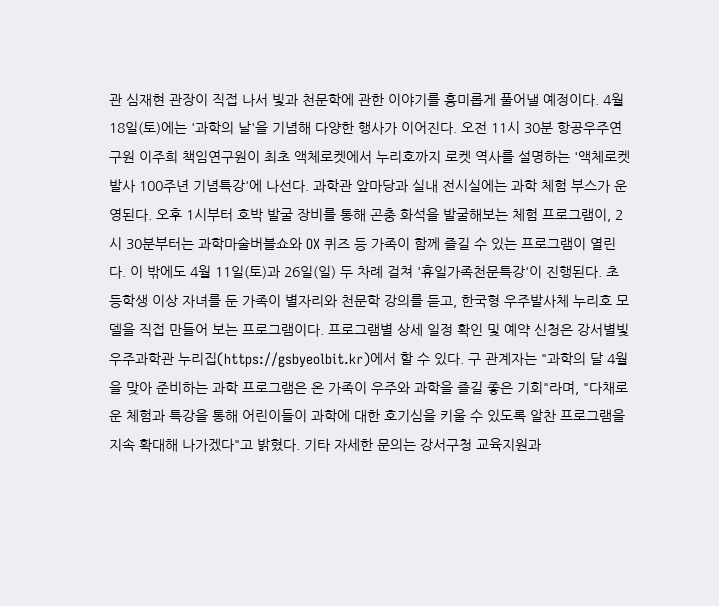관 심재현 관장이 직접 나서 빛과 천문학에 관한 이야기를 흥미롭게 풀어낼 예정이다. 4월 18일(토)에는 '과학의 날'을 기념해 다양한 행사가 이어진다. 오전 11시 30분 항공우주연구원 이주희 책임연구원이 최초 액체로켓에서 누리호까지 로켓 역사를 설명하는 '액체로켓발사 100주년 기념특강'에 나선다. 과학관 앞마당과 실내 전시실에는 과학 체험 부스가 운영된다. 오후 1시부터 호박 발굴 장비를 통해 곤충 화석을 발굴해보는 체험 프로그램이, 2시 30분부터는 과학마술버블쇼와 OX 퀴즈 등 가족이 함께 즐길 수 있는 프로그램이 열린다. 이 밖에도 4월 11일(토)과 26일(일) 두 차례 걸쳐 '휴일가족천문특강'이 진행된다. 초등학생 이상 자녀를 둔 가족이 별자리와 천문학 강의를 듣고, 한국형 우주발사체 누리호 모델을 직접 만들어 보는 프로그램이다. 프로그램별 상세 일정 확인 및 예약 신청은 강서별빛우주과학관 누리집(https://gsbyeolbit.kr)에서 할 수 있다. 구 관계자는 "과학의 달 4월을 맞아 준비하는 과학 프로그램은 온 가족이 우주와 과학을 즐길 좋은 기회"라며, "다채로운 체험과 특강을 통해 어린이들이 과학에 대한 호기심을 키울 수 있도록 알찬 프로그램을 지속 확대해 나가겠다"고 밝혔다. 기타 자세한 문의는 강서구청 교육지원과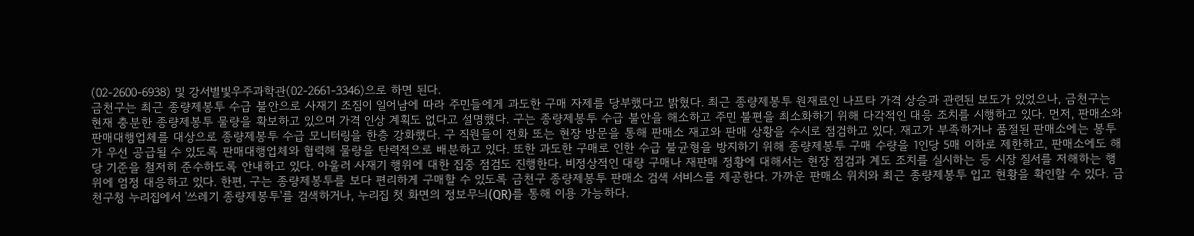(02-2600-6938) 및 강서별빛우주과학관(02-2661-3346)으로 하면 된다.
금천구는 최근 종량제봉투 수급 불안으로 사재기 조짐이 일어남에 따라 주민들에게 과도한 구매 자제를 당부했다고 밝혔다. 최근 종량제봉투 원재료인 나프타 가격 상승과 관련된 보도가 있었으나, 금천구는 현재 충분한 종량제봉투 물량을 확보하고 있으며 가격 인상 계획도 없다고 설명했다. 구는 종량제봉투 수급 불안을 해소하고 주민 불편을 최소화하기 위해 다각적인 대응 조치를 시행하고 있다. 먼저, 판매소와 판매대행업체를 대상으로 종량제봉투 수급 모니터링을 한층 강화했다. 구 직원들이 전화 또는 현장 방문을 통해 판매소 재고와 판매 상황을 수시로 점검하고 있다. 재고가 부족하거나 품절된 판매소에는 봉투가 우선 공급될 수 있도록 판매대행업체와 협력해 물량을 탄력적으로 배분하고 있다. 또한 과도한 구매로 인한 수급 불균형을 방지하기 위해 종량제봉투 구매 수량을 1인당 5매 이하로 제한하고, 판매소에도 해당 기준을 철저히 준수하도록 안내하고 있다. 아울러 사재기 행위에 대한 집중 점검도 진행한다. 비정상적인 대량 구매나 재판매 정황에 대해서는 현장 점검과 계도 조치를 실시하는 등 시장 질서를 저해하는 행위에 엄정 대응하고 있다. 한편, 구는 종량제봉투를 보다 편리하게 구매할 수 있도록 금천구 종량제봉투 판매소 검색 서비스를 제공한다. 가까운 판매소 위치와 최근 종량제봉투 입고 현황을 확인할 수 있다. 금천구청 누리집에서 '쓰레기 종량제봉투'를 검색하거나, 누리집 첫 화면의 정보무늬(QR)를 통해 이용 가능하다.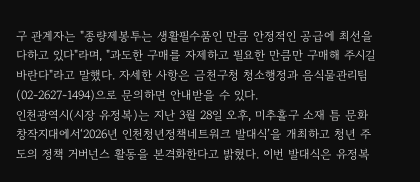구 관계자는 "종량제봉투는 생활필수품인 만큼 안정적인 공급에 최선을 다하고 있다"라며, "과도한 구매를 자제하고 필요한 만큼만 구매해 주시길 바란다"라고 말했다. 자세한 사항은 금천구청 청소행정과 음식물관리팀(02-2627-1494)으로 문의하면 안내받을 수 있다.
인천광역시(시장 유정복)는 지난 3월 28일 오후, 미추홀구 소재 틈 문화창작지대에서‘2026년 인천청년정책네트워크 발대식’을 개최하고 청년 주도의 정책 거버넌스 활동을 본격화한다고 밝혔다. 이번 발대식은 유정복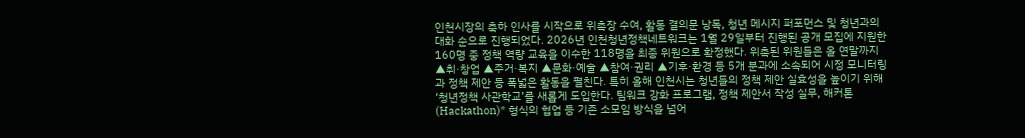인천시장의 축하 인사를 시작으로 위촉장 수여, 활동 결의문 낭독, 청년 메시지 퍼포먼스 및 청년과의 대화 순으로 진행되었다. 2026년 인천청년정책네트워크는 1월 29일부터 진행된 공개 모집에 지원한 160명 중 정책 역량 교육을 이수한 118명을 최종 위원으로 확정했다. 위촉된 위원들은 올 연말까지 ▲취·창업 ▲주거·복지 ▲문화·예술 ▲참여·권리 ▲기후·환경 등 5개 분과에 소속되어 시정 모니터링과 정책 제안 등 폭넓은 활동을 펼친다. 특히 올해 인천시는 청년들의 정책 제안 실효성을 높이기 위해 ‘청년정책 사관학교’를 새롭게 도입한다. 팀워크 강화 프로그램, 정책 제안서 작성 실무, 해커톤(Hackathon)* 형식의 협업 등 기존 소모임 방식을 넘어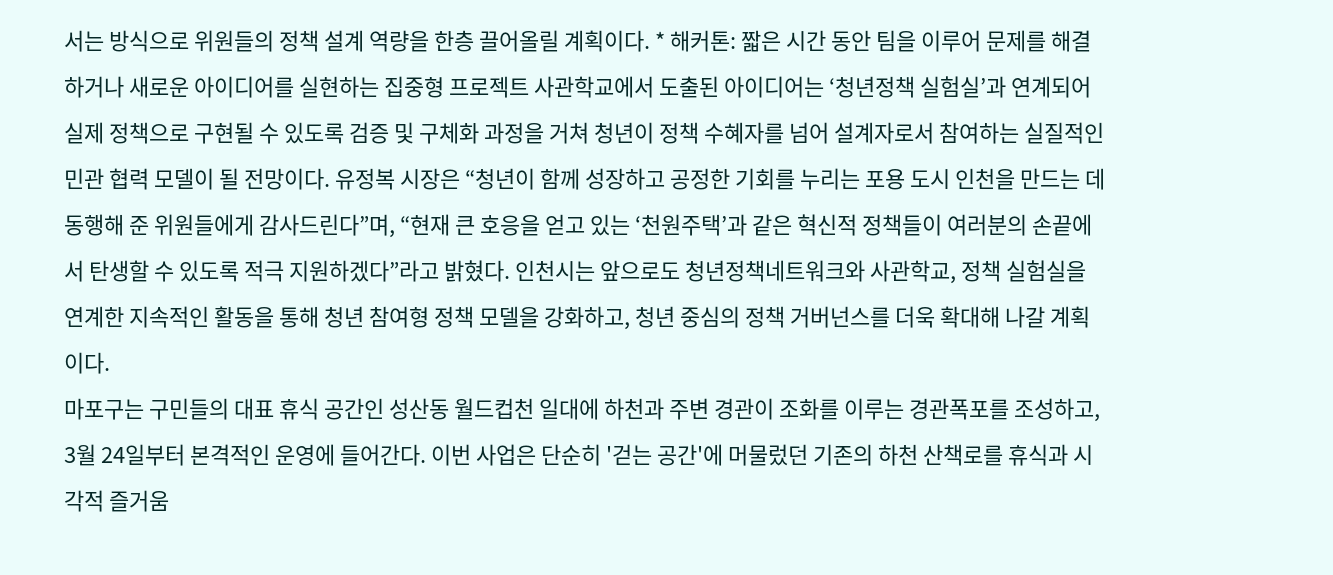서는 방식으로 위원들의 정책 설계 역량을 한층 끌어올릴 계획이다. * 해커톤: 짧은 시간 동안 팀을 이루어 문제를 해결하거나 새로운 아이디어를 실현하는 집중형 프로젝트 사관학교에서 도출된 아이디어는 ‘청년정책 실험실’과 연계되어 실제 정책으로 구현될 수 있도록 검증 및 구체화 과정을 거쳐 청년이 정책 수혜자를 넘어 설계자로서 참여하는 실질적인 민관 협력 모델이 될 전망이다. 유정복 시장은 “청년이 함께 성장하고 공정한 기회를 누리는 포용 도시 인천을 만드는 데 동행해 준 위원들에게 감사드린다”며, “현재 큰 호응을 얻고 있는 ‘천원주택’과 같은 혁신적 정책들이 여러분의 손끝에서 탄생할 수 있도록 적극 지원하겠다”라고 밝혔다. 인천시는 앞으로도 청년정책네트워크와 사관학교, 정책 실험실을 연계한 지속적인 활동을 통해 청년 참여형 정책 모델을 강화하고, 청년 중심의 정책 거버넌스를 더욱 확대해 나갈 계획이다.
마포구는 구민들의 대표 휴식 공간인 성산동 월드컵천 일대에 하천과 주변 경관이 조화를 이루는 경관폭포를 조성하고, 3월 24일부터 본격적인 운영에 들어간다. 이번 사업은 단순히 '걷는 공간'에 머물렀던 기존의 하천 산책로를 휴식과 시각적 즐거움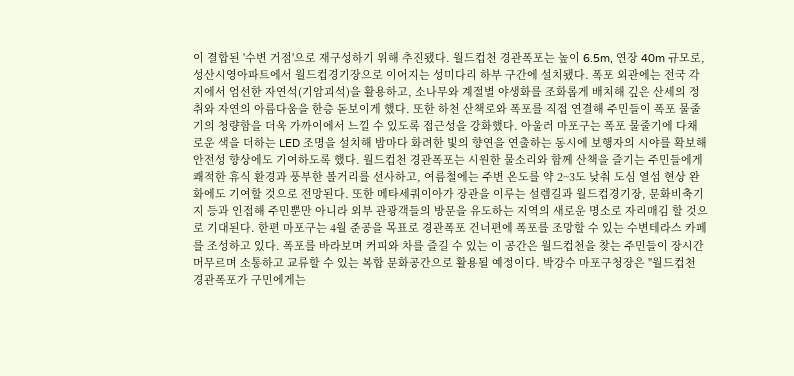이 결합된 '수변 거점'으로 재구성하기 위해 추진됐다. 월드컵천 경관폭포는 높이 6.5m, 연장 40m 규모로, 성산시영아파트에서 월드컵경기장으로 이어지는 성미다리 하부 구간에 설치됐다. 폭포 외관에는 전국 각지에서 엄선한 자연석(기암괴석)을 활용하고, 소나무와 계절별 야생화를 조화롭게 배치해 깊은 산세의 정취와 자연의 아름다움을 한층 돋보이게 했다. 또한 하천 산책로와 폭포를 직접 연결해 주민들이 폭포 물줄기의 청량함을 더욱 가까이에서 느낄 수 있도록 접근성을 강화했다. 아울러 마포구는 폭포 물줄기에 다채로운 색을 더하는 LED 조명을 설치해 밤마다 화려한 빛의 향연을 연출하는 동시에 보행자의 시야를 확보해 안전성 향상에도 기여하도록 했다. 월드컵천 경관폭포는 시원한 물소리와 함께 산책을 즐기는 주민들에게 쾌적한 휴식 환경과 풍부한 볼거리를 선사하고, 여름철에는 주변 온도를 약 2~3도 낮춰 도심 열섬 현상 완화에도 기여할 것으로 전망된다. 또한 메타세쿼이아가 장관을 이루는 설렘길과 월드컵경기장, 문화비축기지 등과 인접해 주민뿐만 아니라 외부 관광객들의 방문을 유도하는 지역의 새로운 명소로 자리매김 할 것으로 기대된다. 한편 마포구는 4월 준공을 목표로 경관폭포 건너편에 폭포를 조망할 수 있는 수변테라스 카페를 조성하고 있다. 폭포를 바라보며 커피와 차를 즐길 수 있는 이 공간은 월드컵천을 찾는 주민들이 장시간 머무르며 소통하고 교류할 수 있는 복합 문화공간으로 활용될 예정이다. 박강수 마포구청장은 "월드컵천 경관폭포가 구민에게는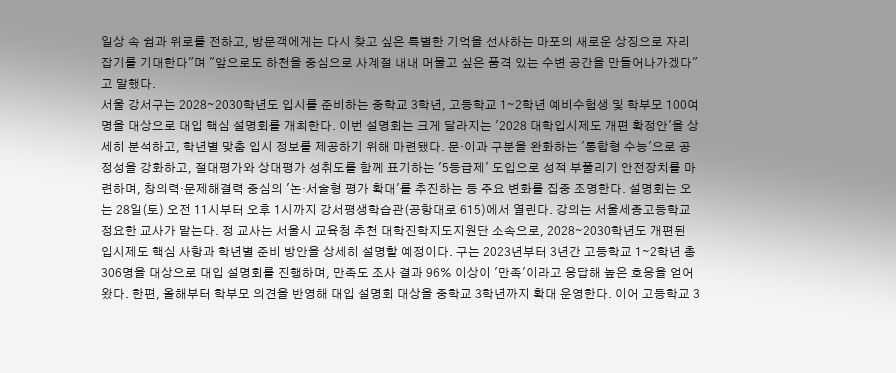일상 속 쉼과 위로를 전하고, 방문객에게는 다시 찾고 싶은 특별한 기억을 선사하는 마포의 새로운 상징으로 자리 잡기를 기대한다"며 "앞으로도 하천을 중심으로 사계절 내내 머물고 싶은 품격 있는 수변 공간을 만들어나가겠다"고 말했다.
서울 강서구는 2028∼2030학년도 입시를 준비하는 중학교 3학년, 고등학교 1∼2학년 예비수험생 및 학부모 100여 명을 대상으로 대입 핵심 설명회를 개최한다. 이번 설명회는 크게 달라지는 '2028 대학입시제도 개편 확정안'을 상세히 분석하고, 학년별 맞춤 입시 정보를 제공하기 위해 마련됐다. 문·이과 구분을 완화하는 '통합형 수능'으로 공정성을 강화하고, 절대평가와 상대평가 성취도를 함께 표기하는 '5등급제' 도입으로 성적 부풀리기 안전장치를 마련하며, 창의력·문제해결력 중심의 '논·서술형 평가 확대'를 추진하는 등 주요 변화를 집중 조명한다. 설명회는 오는 28일(토) 오전 11시부터 오후 1시까지 강서평생학습관(공항대로 615)에서 열린다. 강의는 서울세종고등학교 정요한 교사가 맡는다. 정 교사는 서울시 교육청 추천 대학진학지도지원단 소속으로, 2028∼2030학년도 개편된 입시제도 핵심 사항과 학년별 준비 방안을 상세히 설명할 예정이다. 구는 2023년부터 3년간 고등학교 1∼2학년 총 306명을 대상으로 대입 설명회를 진행하며, 만족도 조사 결과 96% 이상이 '만족'이라고 응답해 높은 호응을 얻어왔다. 한편, 올해부터 학부모 의견을 반영해 대입 설명회 대상을 중학교 3학년까지 확대 운영한다. 이어 고등학교 3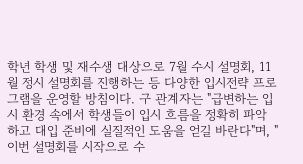학년 학생 및 재수생 대상으로 7월 수시 설명회, 11월 정시 설명회를 진행하는 등 다양한 입시전략 프로그램을 운영할 방침이다. 구 관계자는 "급변하는 입시 환경 속에서 학생들이 입시 흐름을 정확히 파악하고 대입 준비에 실질적인 도움을 얻길 바란다"며, "이번 설명회를 시작으로 수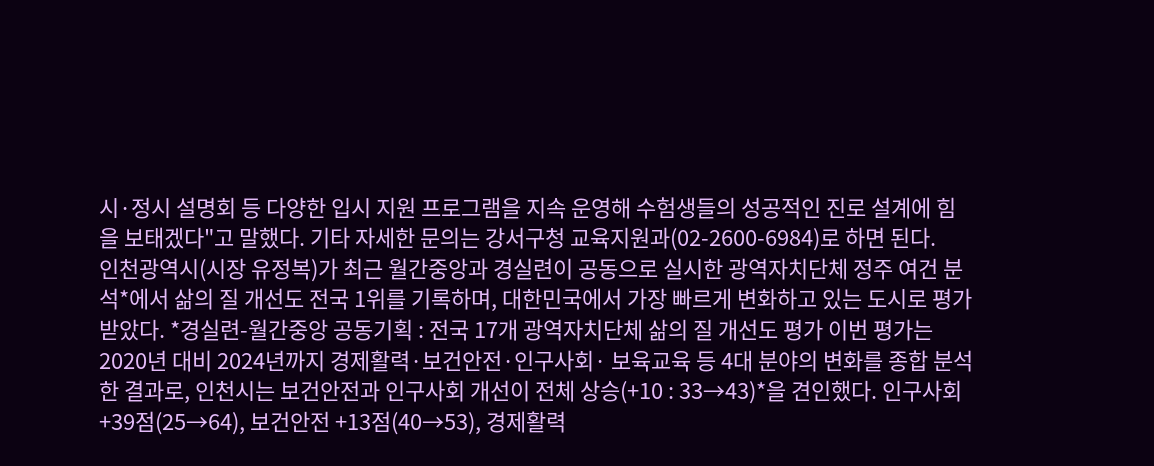시·정시 설명회 등 다양한 입시 지원 프로그램을 지속 운영해 수험생들의 성공적인 진로 설계에 힘을 보태겠다"고 말했다. 기타 자세한 문의는 강서구청 교육지원과(02-2600-6984)로 하면 된다.
인천광역시(시장 유정복)가 최근 월간중앙과 경실련이 공동으로 실시한 광역자치단체 정주 여건 분석*에서 삶의 질 개선도 전국 1위를 기록하며, 대한민국에서 가장 빠르게 변화하고 있는 도시로 평가받았다. *경실련-월간중앙 공동기획 : 전국 17개 광역자치단체 삶의 질 개선도 평가 이번 평가는 2020년 대비 2024년까지 경제활력·보건안전·인구사회· 보육교육 등 4대 분야의 변화를 종합 분석한 결과로, 인천시는 보건안전과 인구사회 개선이 전체 상승(+10 : 33→43)*을 견인했다. 인구사회 +39점(25→64), 보건안전 +13점(40→53), 경제활력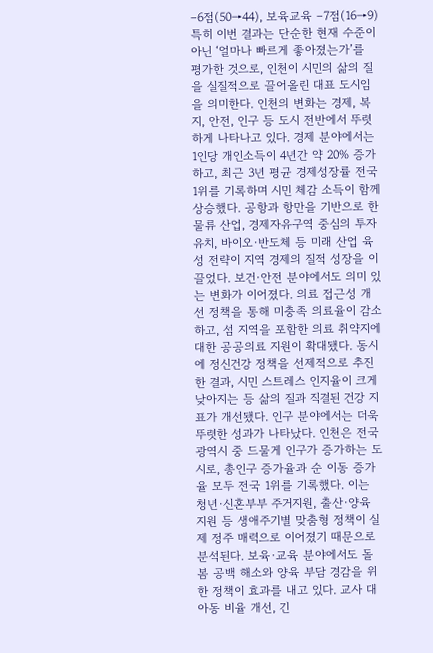–6점(50→44), 보육교육 –7점(16→9) 특히 이번 결과는 단순한 현재 수준이 아닌 ‘얼마나 빠르게 좋아졌는가’를 평가한 것으로, 인천이 시민의 삶의 질을 실질적으로 끌어올린 대표 도시임을 의미한다. 인천의 변화는 경제, 복지, 안전, 인구 등 도시 전반에서 뚜렷하게 나타나고 있다. 경제 분야에서는 1인당 개인소득이 4년간 약 20% 증가하고, 최근 3년 평균 경제성장률 전국 1위를 기록하며 시민 체감 소득이 함께 상승했다. 공항과 항만을 기반으로 한 물류 산업, 경제자유구역 중심의 투자 유치, 바이오·반도체 등 미래 산업 육성 전략이 지역 경제의 질적 성장을 이끌었다. 보건·안전 분야에서도 의미 있는 변화가 이어졌다. 의료 접근성 개선 정책을 통해 미충족 의료율이 감소하고, 섬 지역을 포함한 의료 취약지에 대한 공공의료 지원이 확대됐다. 동시에 정신건강 정책을 선제적으로 추진한 결과, 시민 스트레스 인지율이 크게 낮아지는 등 삶의 질과 직결된 건강 지표가 개선됐다. 인구 분야에서는 더욱 뚜렷한 성과가 나타났다. 인천은 전국 광역시 중 드물게 인구가 증가하는 도시로, 총인구 증가율과 순 이동 증가율 모두 전국 1위를 기록했다. 이는 청년·신혼부부 주거지원, 출산·양육 지원 등 생애주기별 맞춤형 정책이 실제 정주 매력으로 이어졌기 때문으로 분석된다. 보육·교육 분야에서도 돌봄 공백 해소와 양육 부담 경감을 위한 정책이 효과를 내고 있다. 교사 대 아동 비율 개선, 긴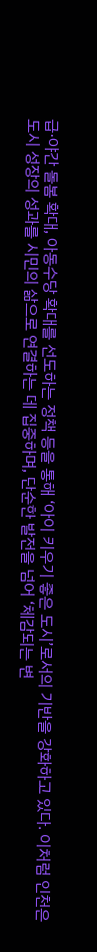급·야간 돌봄 확대, 아동수당 확대를 선도하는 정책 등을 통해 ‘아이 키우기 좋은 도시’로서의 기반을 강화하고 있다. 이처럼 인천은 도시 성장의 성과를 시민의 삶으로 연결하는 데 집중하며, 단순한 발전을 넘어 ‘체감되는 변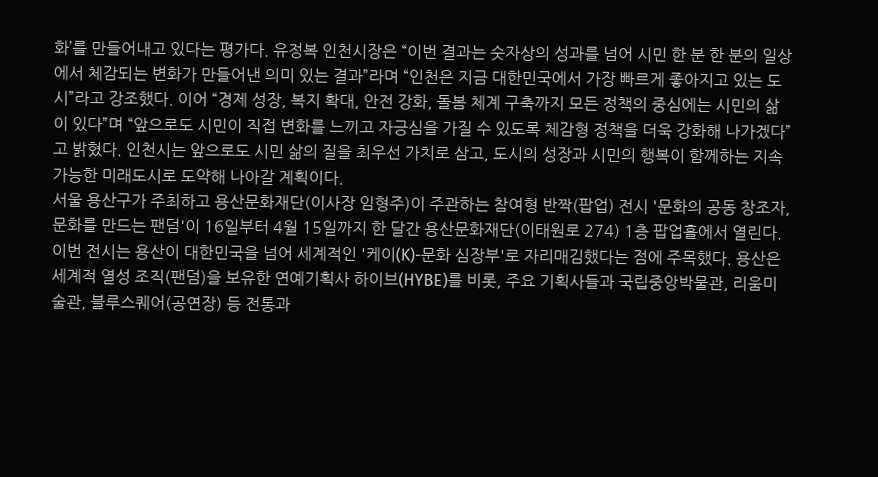화’를 만들어내고 있다는 평가다. 유정복 인천시장은 “이번 결과는 숫자상의 성과를 넘어 시민 한 분 한 분의 일상에서 체감되는 변화가 만들어낸 의미 있는 결과”라며 “인천은 지금 대한민국에서 가장 빠르게 좋아지고 있는 도시”라고 강조했다. 이어 “경제 성장, 복지 확대, 안전 강화, 돌봄 체계 구축까지 모든 정책의 중심에는 시민의 삶이 있다”며 “앞으로도 시민이 직접 변화를 느끼고 자긍심을 가질 수 있도록 체감형 정책을 더욱 강화해 나가겠다”고 밝혔다. 인천시는 앞으로도 시민 삶의 질을 최우선 가치로 삼고, 도시의 성장과 시민의 행복이 함께하는 지속가능한 미래도시로 도약해 나아갈 계획이다.
서울 용산구가 주최하고 용산문화재단(이사장 임형주)이 주관하는 참여형 반짝(팝업) 전시 '문화의 공동 창조자, 문화를 만드는 팬덤'이 16일부터 4월 15일까지 한 달간 용산문화재단(이태원로 274) 1층 팝업홀에서 열린다. 이번 전시는 용산이 대한민국을 넘어 세계적인 '케이(K)-문화 심장부'로 자리매김했다는 점에 주목했다. 용산은 세계적 열성 조직(팬덤)을 보유한 연예기획사 하이브(HYBE)를 비롯, 주요 기획사들과 국립중앙박물관, 리움미술관, 블루스퀘어(공연장) 등 전통과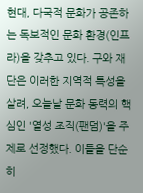현대, 다국적 문화가 공존하는 독보적인 문화 환경(인프라)을 갖추고 있다. 구와 재단은 이러한 지역적 특성을 살려, 오늘날 문화 동력의 핵심인 '열성 조직(팬덤)'을 주제로 선정했다. 이들을 단순히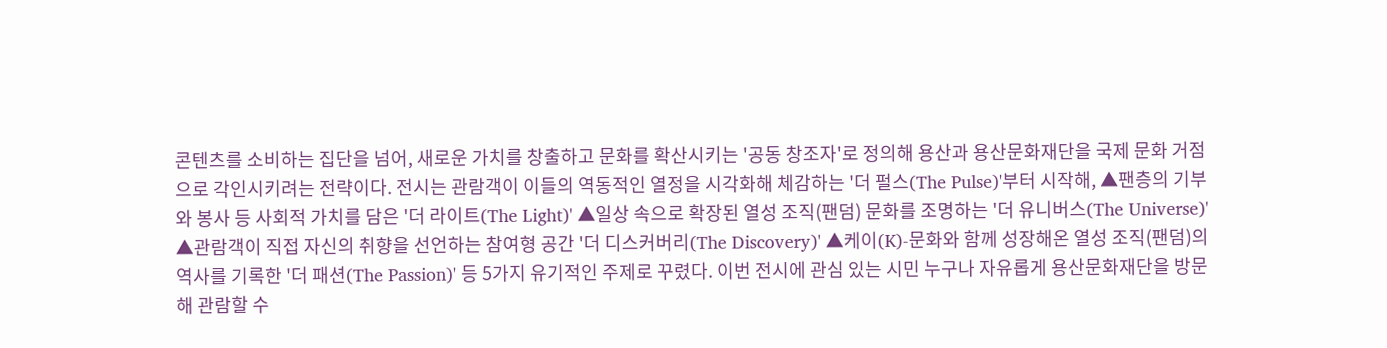콘텐츠를 소비하는 집단을 넘어, 새로운 가치를 창출하고 문화를 확산시키는 '공동 창조자'로 정의해 용산과 용산문화재단을 국제 문화 거점으로 각인시키려는 전략이다. 전시는 관람객이 이들의 역동적인 열정을 시각화해 체감하는 '더 펄스(The Pulse)'부터 시작해, ▲팬층의 기부와 봉사 등 사회적 가치를 담은 '더 라이트(The Light)' ▲일상 속으로 확장된 열성 조직(팬덤) 문화를 조명하는 '더 유니버스(The Universe)' ▲관람객이 직접 자신의 취향을 선언하는 참여형 공간 '더 디스커버리(The Discovery)' ▲케이(K)-문화와 함께 성장해온 열성 조직(팬덤)의 역사를 기록한 '더 패션(The Passion)' 등 5가지 유기적인 주제로 꾸렸다. 이번 전시에 관심 있는 시민 누구나 자유롭게 용산문화재단을 방문해 관람할 수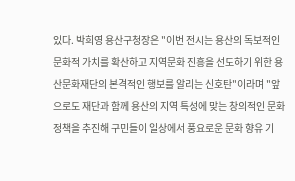있다. 박희영 용산구청장은 "이번 전시는 용산의 독보적인 문화적 가치를 확산하고 지역문화 진흥을 선도하기 위한 용산문화재단의 본격적인 행보를 알리는 신호탄"이라며 "앞으로도 재단과 함께 용산의 지역 특성에 맞는 창의적인 문화정책을 추진해 구민들이 일상에서 풍요로운 문화 향유 기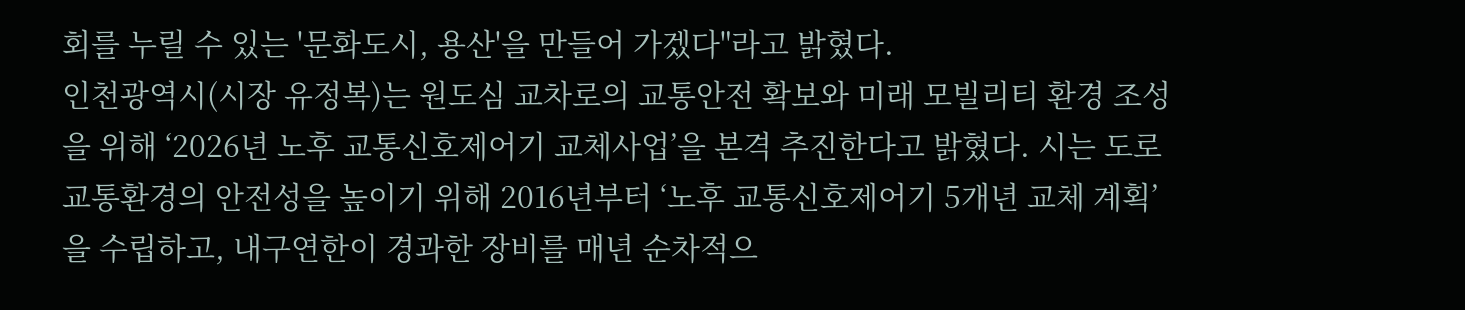회를 누릴 수 있는 '문화도시, 용산'을 만들어 가겠다"라고 밝혔다.
인천광역시(시장 유정복)는 원도심 교차로의 교통안전 확보와 미래 모빌리티 환경 조성을 위해 ‘2026년 노후 교통신호제어기 교체사업’을 본격 추진한다고 밝혔다. 시는 도로 교통환경의 안전성을 높이기 위해 2016년부터 ‘노후 교통신호제어기 5개년 교체 계획’을 수립하고, 내구연한이 경과한 장비를 매년 순차적으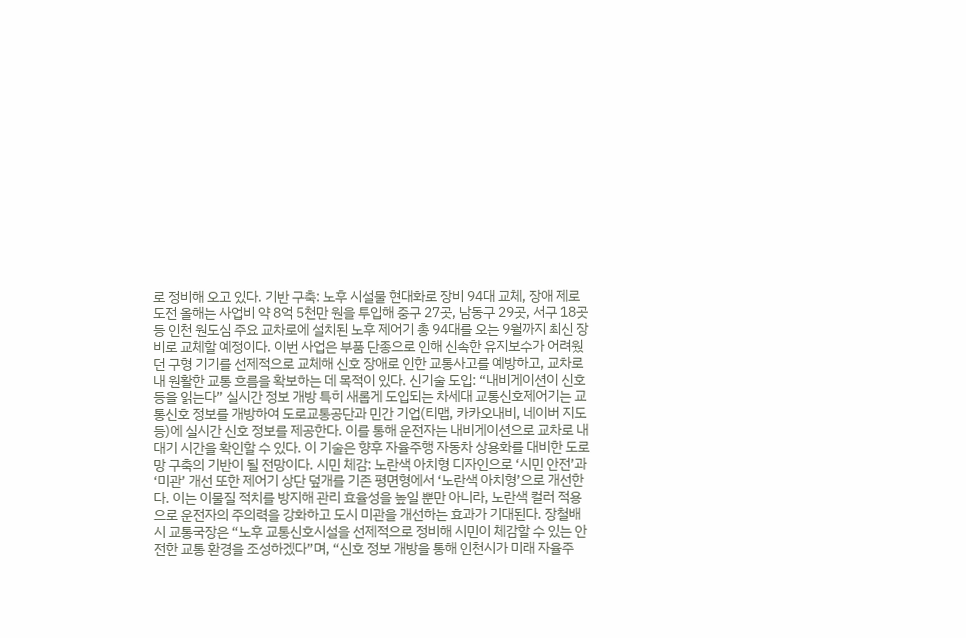로 정비해 오고 있다. 기반 구축: 노후 시설물 현대화로 장비 94대 교체, 장애 제로 도전 올해는 사업비 약 8억 5천만 원을 투입해 중구 27곳, 남동구 29곳, 서구 18곳 등 인천 원도심 주요 교차로에 설치된 노후 제어기 총 94대를 오는 9월까지 최신 장비로 교체할 예정이다. 이번 사업은 부품 단종으로 인해 신속한 유지보수가 어려웠던 구형 기기를 선제적으로 교체해 신호 장애로 인한 교통사고를 예방하고, 교차로 내 원활한 교통 흐름을 확보하는 데 목적이 있다. 신기술 도입: “내비게이션이 신호등을 읽는다” 실시간 정보 개방 특히 새롭게 도입되는 차세대 교통신호제어기는 교통신호 정보를 개방하여 도로교통공단과 민간 기업(티맵, 카카오내비, 네이버 지도 등)에 실시간 신호 정보를 제공한다. 이를 통해 운전자는 내비게이션으로 교차로 내 대기 시간을 확인할 수 있다. 이 기술은 향후 자율주행 자동차 상용화를 대비한 도로망 구축의 기반이 될 전망이다. 시민 체감: 노란색 아치형 디자인으로 ‘시민 안전’과 ‘미관’ 개선 또한 제어기 상단 덮개를 기존 평면형에서 ‘노란색 아치형’으로 개선한다. 이는 이물질 적치를 방지해 관리 효율성을 높일 뿐만 아니라, 노란색 컬러 적용으로 운전자의 주의력을 강화하고 도시 미관을 개선하는 효과가 기대된다. 장철배 시 교통국장은 “노후 교통신호시설을 선제적으로 정비해 시민이 체감할 수 있는 안전한 교통 환경을 조성하겠다”며, “신호 정보 개방을 통해 인천시가 미래 자율주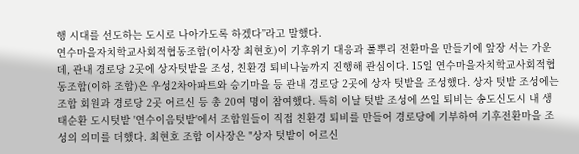행 시대를 선도하는 도시로 나아가도록 하겠다”라고 말했다.
연수마을자치학교사회적협동조합(이사장 최현호)이 기후위기 대응과 풀뿌리 전환마을 만들기에 앞장 서는 가운데, 관내 경로당 2곳에 상자텃밭을 조성, 친환경 퇴비나눔까지 진행해 관심이다. 15일 연수마을자치학교사회적협동조합(이하 조합)은 우성2차아파트와 승기마을 등 관내 경로당 2곳에 상자 텃밭을 조성했다. 상자 텃밭 조성에는 조합 회원과 경로당 2곳 어르신 등 총 20여 명이 참여했다. 특히 이날 텃밭 조성에 쓰일 퇴비는 송도신도시 내 생태순환 도시텃밭 '연수이음텃밭'에서 조합원들이 직접 친환경 퇴비를 만들어 경로당에 기부하여 기후전환마을 조성의 의미를 더했다. 최현호 조합 이사장은 "상자 텃밭이 어르신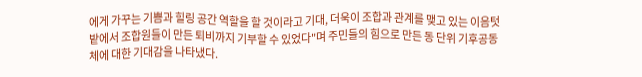에게 가꾸는 기쁨과 힐링 공간 역할을 할 것이라고 기대, 더욱이 조합과 관계를 맺고 있는 이음텃밭에서 조합원들이 만든 퇴비까지 기부할 수 있었다"며 주민들의 힘으로 만든 동 단위 기후공동체에 대한 기대감을 나타냈다.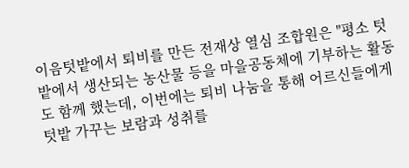이음텃밭에서 퇴비를 만든 전재상 열심 조합원은 "평소 텃밭에서 생산되는 농산물 등을 마을공동체에 기부하는 활동도 함께 했는데, 이번에는 퇴비 나눔을 통해 어르신들에게 텃밭 가꾸는 보람과 성취를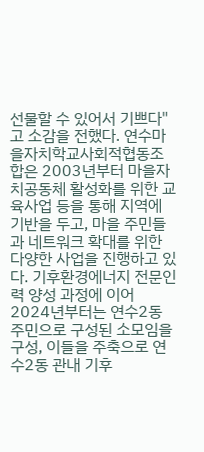선물할 수 있어서 기쁘다"고 소감을 전했다. 연수마을자치학교사회적협동조합은 2003년부터 마을자치공동체 활성화를 위한 교육사업 등을 통해 지역에 기반을 두고, 마을 주민들과 네트워크 확대를 위한 다양한 사업을 진행하고 있다. 기후환경에너지 전문인력 양성 과정에 이어 2024년부터는 연수2동 주민으로 구성된 소모임을 구성, 이들을 주축으로 연수2동 관내 기후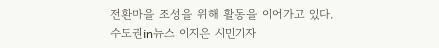전환마을 조성을 위해 활동을 이어가고 있다. 수도권in뉴스 이지은 시민기자